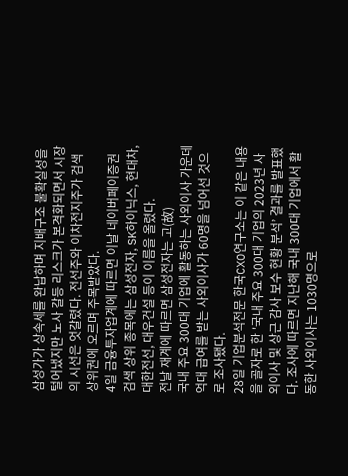삼성가가 상속세를 완납하며 지배구조 불확실성을 털어냈지만 노사 갈등 리스크가 본격화되면서 시장의 시선은 엇갈렸다. 전선주와 이차전지주가 검색 상위권에 오르며 주목받았다.
4일 금융투자업계에 따르면 이날 네이버페이증권 검색 상위 종목에는 삼성전자, SK하이닉스, 현대차, 대한전선, 대우건설 등이 이름을 올렸다.
전날 재계에 따르면 삼성전자는 고(故)
국내 주요 300대 기업에 활동하는 사외이사 가운데 억대 급여를 받는 사외이사가 60명을 넘어선 것으로 조사됐다.
28일 기업분석전문 한국CXO연구소는 이 같은 내용을 골자로 한 '국내 주요 300대 기업의 2023년 사외이사 및 상근 감사 보수 현황 분석’ 결과를 발표했다. 조사에 따르면 지난해 국내 300대 기업에서 활동한 사외이사는 1030명으로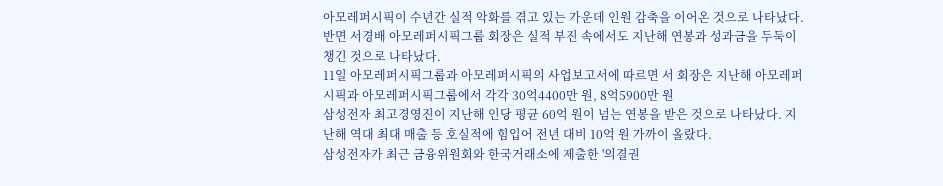아모레퍼시픽이 수년간 실적 악화를 겪고 있는 가운데 인원 감축을 이어온 것으로 나타났다. 반면 서경배 아모레퍼시픽그룹 회장은 실적 부진 속에서도 지난해 연봉과 성과금을 두둑이 챙긴 것으로 나타났다.
11일 아모레퍼시픽그룹과 아모레퍼시픽의 사업보고서에 따르면 서 회장은 지난해 아모레퍼시픽과 아모레퍼시픽그룹에서 각각 30억4400만 원, 8억5900만 원
삼성전자 최고경영진이 지난해 인당 평균 60억 원이 넘는 연봉을 받은 것으로 나타났다. 지난해 역대 최대 매출 등 호실적에 힘입어 전년 대비 10억 원 가까이 올랐다.
삼성전자가 최근 금융위원회와 한국거래소에 제출한 '의결권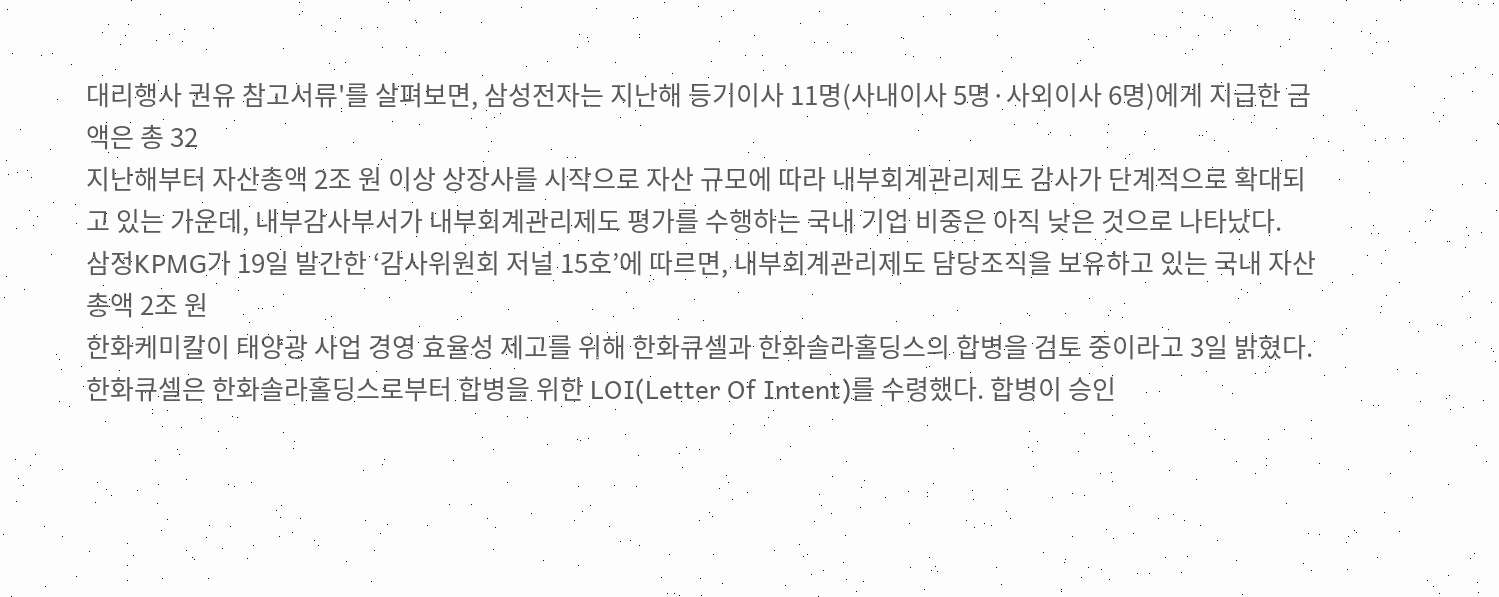대리행사 권유 참고서류'를 살펴보면, 삼성전자는 지난해 등기이사 11명(사내이사 5명·사외이사 6명)에게 지급한 금액은 총 32
지난해부터 자산총액 2조 원 이상 상장사를 시작으로 자산 규모에 따라 내부회계관리제도 감사가 단계적으로 확대되고 있는 가운데, 내부감사부서가 내부회계관리제도 평가를 수행하는 국내 기업 비중은 아직 낮은 것으로 나타났다.
삼정KPMG가 19일 발간한 ‘감사위원회 저널 15호’에 따르면, 내부회계관리제도 담당조직을 보유하고 있는 국내 자산총액 2조 원
한화케미칼이 태양광 사업 경영 효율성 제고를 위해 한화큐셀과 한화솔라홀딩스의 합병을 검토 중이라고 3일 밝혔다.
한화큐셀은 한화솔라홀딩스로부터 합병을 위한 LOI(Letter Of Intent)를 수령했다. 합병이 승인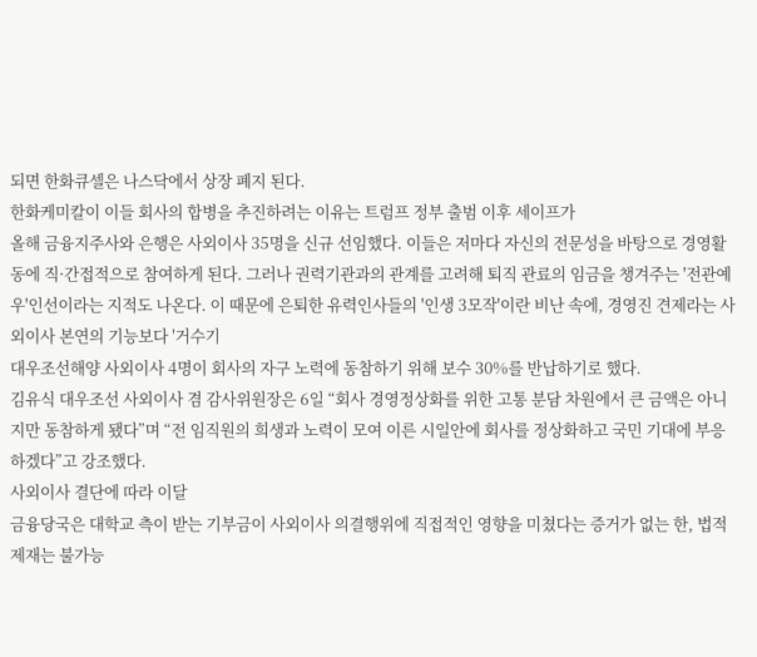되면 한화큐셀은 나스닥에서 상장 폐지 된다.
한화케미칼이 이들 회사의 합병을 추진하려는 이유는 트럼프 정부 출범 이후 세이프가
올해 금융지주사와 은행은 사외이사 35명을 신규 선임했다. 이들은 저마다 자신의 전문성을 바탕으로 경영활동에 직·간접적으로 참여하게 된다. 그러나 권력기관과의 관계를 고려해 퇴직 관료의 임금을 챙겨주는 '전관예우'인선이라는 지적도 나온다. 이 때문에 은퇴한 유력인사들의 '인생 3모작'이란 비난 속에, 경영진 견제라는 사외이사 본연의 기능보다 '거수기
대우조선해양 사외이사 4명이 회사의 자구 노력에 동참하기 위해 보수 30%를 반납하기로 했다.
김유식 대우조선 사외이사 겸 감사위원장은 6일 “회사 경영정상화를 위한 고통 분담 차원에서 큰 금액은 아니지만 동참하게 됐다”며 “전 임직원의 희생과 노력이 모여 이른 시일안에 회사를 정상화하고 국민 기대에 부응하겠다”고 강조했다.
사외이사 결단에 따라 이달
금융당국은 대학교 측이 받는 기부금이 사외이사 의결행위에 직접적인 영향을 미쳤다는 증거가 없는 한, 법적 제재는 불가능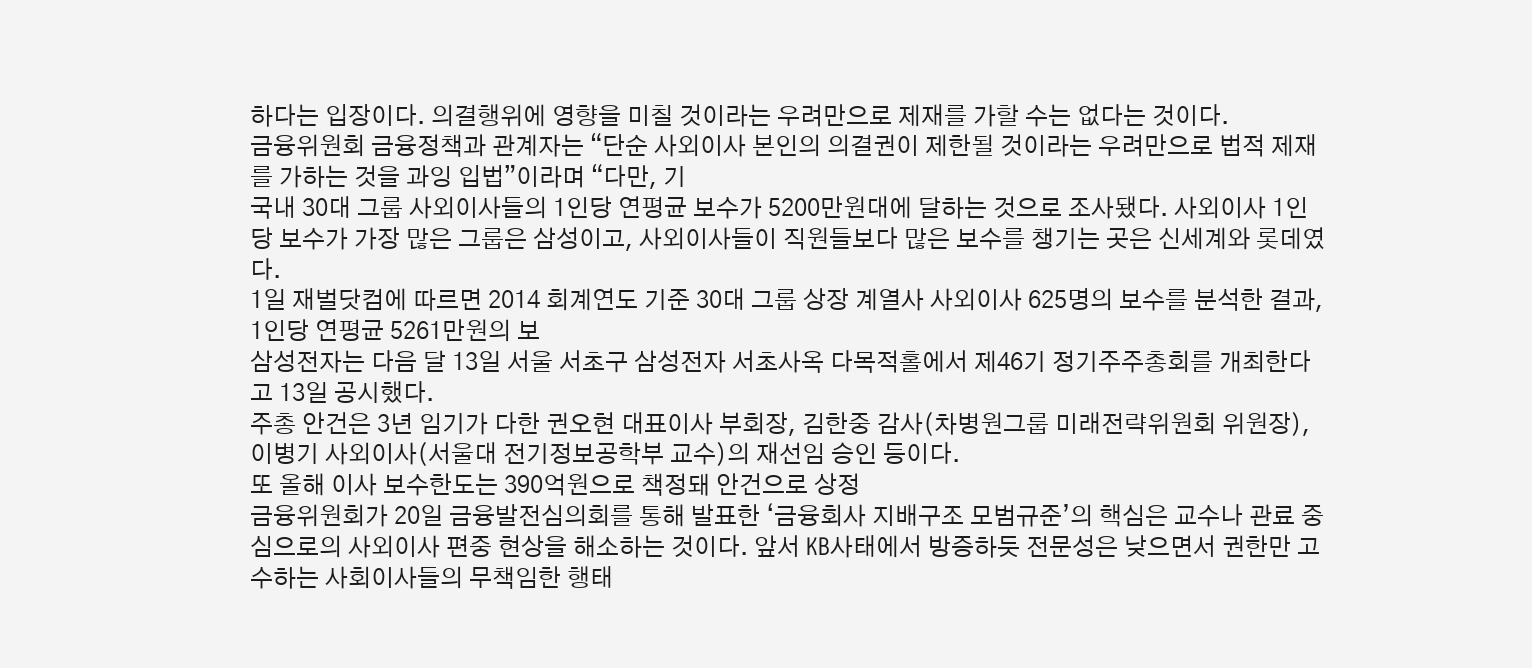하다는 입장이다. 의결행위에 영향을 미칠 것이라는 우려만으로 제재를 가할 수는 없다는 것이다.
금융위원회 금융정책과 관계자는 “단순 사외이사 본인의 의결권이 제한될 것이라는 우려만으로 법적 제재를 가하는 것을 과잉 입법”이라며 “다만, 기
국내 30대 그룹 사외이사들의 1인당 연평균 보수가 5200만원대에 달하는 것으로 조사됐다. 사외이사 1인당 보수가 가장 많은 그룹은 삼성이고, 사외이사들이 직원들보다 많은 보수를 챙기는 곳은 신세계와 롯데였다.
1일 재벌닷컴에 따르면 2014 회계연도 기준 30대 그룹 상장 계열사 사외이사 625명의 보수를 분석한 결과, 1인당 연평균 5261만원의 보
삼성전자는 다음 달 13일 서울 서초구 삼성전자 서초사옥 다목적홀에서 제46기 정기주주총회를 개최한다고 13일 공시했다.
주총 안건은 3년 임기가 다한 권오현 대표이사 부회장, 김한중 감사(차병원그룹 미래전략위원회 위원장), 이병기 사외이사(서울대 전기정보공학부 교수)의 재선임 승인 등이다.
또 올해 이사 보수한도는 390억원으로 책정돼 안건으로 상정
금융위원회가 20일 금융발전심의회를 통해 발표한 ‘금융회사 지배구조 모범규준’의 핵심은 교수나 관료 중심으로의 사외이사 편중 현상을 해소하는 것이다. 앞서 KB사태에서 방증하듯 전문성은 낮으면서 권한만 고수하는 사회이사들의 무책임한 행태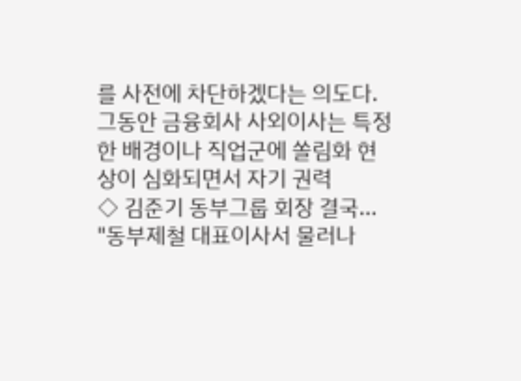를 사전에 차단하겠다는 의도다.
그동안 금융회사 사외이사는 특정한 배경이나 직업군에 쏠림화 현상이 심화되면서 자기 권력
◇ 김준기 동부그룹 회장 결국...
"동부제철 대표이사서 물러나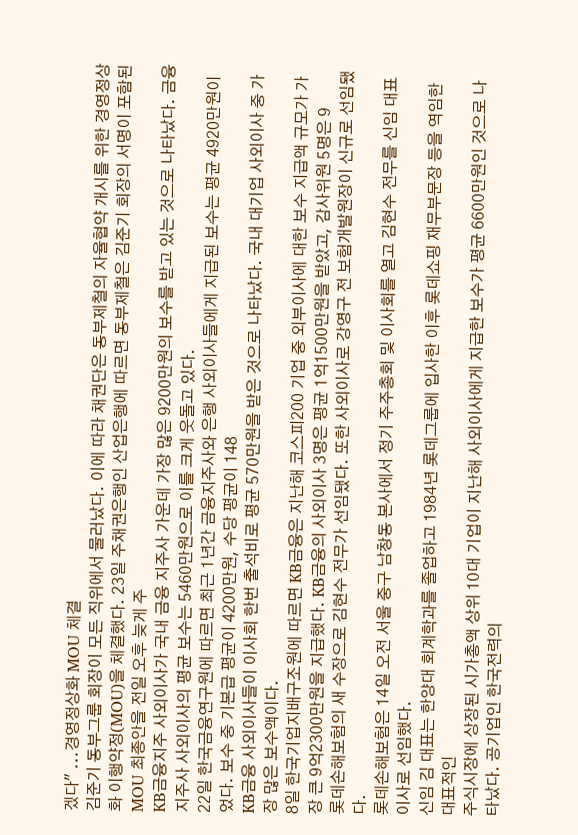겠다" ...경영정상화 MOU 체결
김준기 동부그룹 회장이 모든 직위에서 물러났다. 이에 따라 채권단은 동부제철의 자율협약 개시를 위한 경영정상화 이행약정(MOU)을 체결했다. 23일 주채권은행인 산업은행에 따르면 동부제철은 김준기 회장의 서명이 포함된 MOU 최종안을 전일 오후 늦게 주
KB금융지주 사외이사가 국내 금융 지주사 가운데 가장 많은 9200만원의 보수를 받고 있는 것으로 나타났다. 금융지주사 사외이사의 평균 보수는 5460만원으로 이를 크게 웃돌고 있다.
22일 한국금융연구원에 따르면 최근 1년간 금융지주사와 은행 사외이사들에게 지급된 보수는 평균 4920만원이었다. 보수 중 기본급 평균이 4200만원, 수당 평균이 148
KB금융 사외이사들이 이사회 한번 출석비로 평균 570만원을 받은 것으로 나타났다. 국내 대기업 사외이사 중 가장 많은 보수액이다.
8일 한국기업지배구조원에 따르면 KB금융은 지난해 코스피200 기업 중 외부이사에 대한 보수 지급액 규모가 가장 큰 9억2300만원을 지급했다. KB금융의 사외이사 3명은 평균 1억1500만원을 받았고, 감사위원 5명은 9
롯데손해보험의 새 수장으로 김현수 전무가 선임됐다. 또한 사외이사로 강영구 전 보험개발원장이 신규로 선임됐다.
롯데손해보험은 14일 오전 서울 중구 남창동 본사에서 정기 주주총회 및 이사회를 열고 김현수 전무를 신임 대표이사로 선임했다.
신임 김 대표는 한양대 회계학과를 졸업하고 1984년 롯데그룹에 입사한 이후 롯데쇼핑 재무부문장 등을 역임한 대표적인
주식시장에 상장된 시가총액 상위 10대 기업이 지난해 사외이사에게 지급한 보수가 평균 6600만원인 것으로 나타났다. 공기업인 한국전력의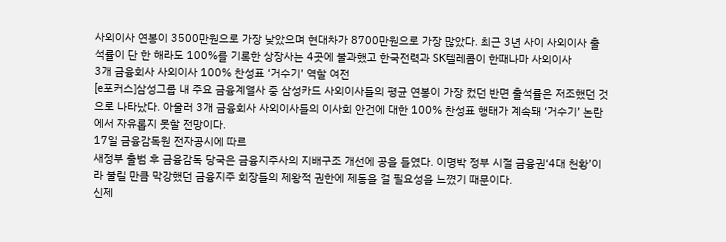사외이사 연봉이 3500만원으로 가장 낮았으며 현대차가 8700만원으로 가장 많았다. 최근 3년 사이 사외이사 출석률이 단 한 해라도 100%를 기록한 상장사는 4곳에 불과했고 한국전력과 SK텔레콤이 한때나마 사외이사
3개 금융회사 사외이사 100% 찬성표 ‘거수기’ 역할 여전
[e포커스]삼성그룹 내 주요 금융계열사 중 삼성카드 사외이사들의 평균 연봉이 가장 컸던 반면 출석률은 저조했던 것으로 나타났다. 아울러 3개 금융회사 사외이사들의 이사회 안건에 대한 100% 찬성표 행태가 계속돼 ‘거수기’ 논란에서 자유롭지 못할 전망이다.
17일 금융감독원 전자공시에 따르
새정부 출범 후 금융감독 당국은 금융지주사의 지배구조 개선에 공을 들였다. 이명박 정부 시절 금융권‘4대 천황’이라 불릴 만큼 막강했던 금융지주 회장들의 제왕적 권한에 제동을 걸 필요성을 느꼈기 때문이다.
신제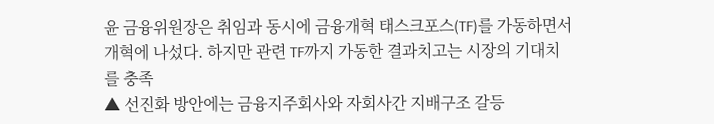윤 금융위원장은 취임과 동시에 금융개혁 태스크포스(TF)를 가동하면서 개혁에 나섰다. 하지만 관련 TF까지 가동한 결과치고는 시장의 기대치를 충족
▲ 선진화 방안에는 금융지주회사와 자회사간 지배구조 갈등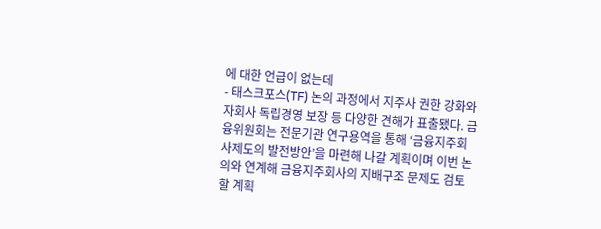에 대한 언급이 없는데
- 태스크포스(TF) 논의 과정에서 지주사 권한 강화와 자회사 독립경영 보장 등 다양한 견해가 표출됐다. 금융위원회는 전문기관 연구용역을 통해 ‘금융지주회사제도의 발전방안’을 마련해 나갈 계획이며 이번 논의와 연계해 금융지주회사의 지배구조 문제도 검토할 계획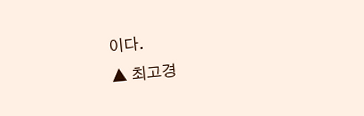이다.
▲ 최고경